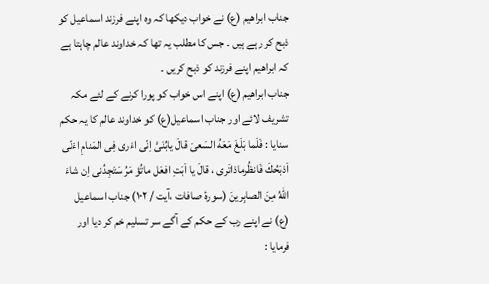جناب ابراھيم (ع) نے خواب ديكھا كہ وہ اپنے فرزند اسماعيل كو ذبح كر رہے ہيں ۔ جس كا مطلب يہ تھا كہ خداوند عالم چاہتا ہے كہ ابراھيم اپنے فرزند كو ذبح كريں ۔
جناب ابراھيم (ع) اپنے اس خواب كو پورا كرنے كے لئے مكہ تشريف لائے اور جناب اسماعيل(ع) كو خداوند عالم كا يہ حكم سنايا : فَلَما بَلَغَ مَعَهُ السَعىَ قالَ يابُنَىَّ اِنّى اءَرى فِى المَنامِ اءَنّى اَذبَحُكَ فَانظُرماذاتَرى ، قالَ يا اَبَتِ افعَل ماتُؤ مَرُ سَتَجِدُنى اِن شاءَ اللهُ مِنَ الصابِرينَ (سورۂ صافات ،آيت / ۱۰۲) جناب اسماعيل (ع) نے اپنے رب كے حكم كے آگے سر تسليم خم كر ديا اور فرمايا :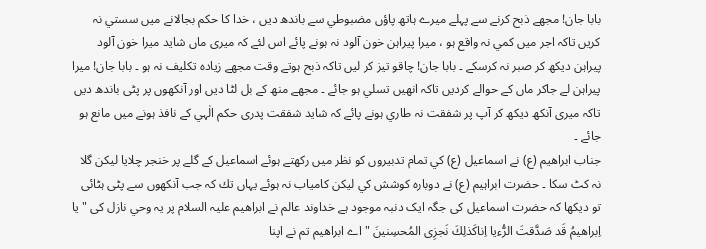بابا جان! مجھے ذبح كرنے سے پہلے میرے ہاتھ پاؤں مضبوطي سے باندھ ديں ، خدا كا حكم بجالانے ميں سستي نہ كريں تاكہ اجر ميں كمي نہ واقع ہو ، میرا پيراہن خون آلود نہ ہونے پائے اس لئے كہ ميری ماں شايد ميرا خون آلود پيراہن ديكھ كر صبر نہ كرسكے ۔ بابا جان! چاقو تيز كر ليں تاكہ ذبح ہوتے وقت مجھے زيادہ تكليف نہ ہو ۔ بابا جان! میرا پيراہن لے جاكر ماں كے حوالے كرديں تاكہ انھيں تسلي ہو جائے ۔ مجھے منھ كے بل لٹا ديں اور آنكھوں پر پٹی باندھ ديں تاكہ میری آنكھ ديكھ كر آپ پر شفقت نہ طاري ہونے پائے كہ شايد شفقت پدری حكم الٰہي كے نافذ ہونے ميں مانع ہو جائے ۔
جناب ابراھيم (ع) نے اسماعيل (ع) كي تمام تدبيروں كو نظر ميں ركھتے ہوئے اسماعيل کے گلے پر خنجر چلايا ليكن گلا نہ كٹ سكا ۔ حضرت ابراہيم (ع) نے دوبارہ كوشش كي ليكن كامياب نہ ہوئے يہاں تك كہ جب آنکھوں سے پٹی ہٹائی تو دیکھا کہ حضرت اسماعیل کی جگہ ایک دنبہ موجود ہے خداوند عالم نے ابراھيم عليہ السلام پر يہ وحي نازل كی " يا اِبراهيمُ قَد صَدَّقتَ الرُّءيا اِناكَذلِكَ نَجزِى المُحسِنينَ " اے ابراھيم تم نے اپنا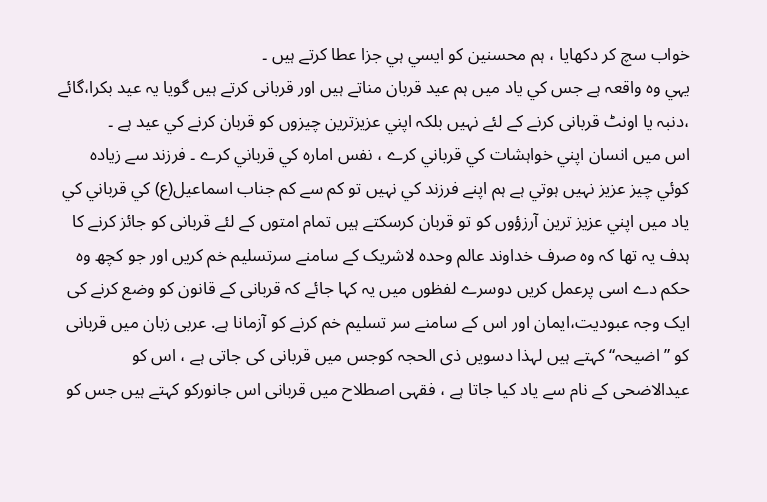خواب سچ كر دكھايا ، ہم محسنين كو ايسي ہي جزا عطا كرتے ہيں ۔
يہي وہ واقعہ ہے جس كي ياد ميں ہم عيد قربان مناتے ہيں اور قربانی كرتے ہيں گويا يہ عيد بكرا،گائے ،دنبہ یا اونٹ قربانی كرنے كے لئے نہيں بلكہ اپني عزيزترين چيزوں كو قربان كرنے كي عيد ہے ۔
اس ميں انسان اپني خواہشات كي قرباني كرے ، نفس امارہ كي قرباني كرے ۔ فرزند سے زيادہ كوئي چيز عزيز نہيں ہوتي ہے ہم اپنے فرزند كي نہيں تو كم سے كم جناب اسماعيل(ع) كي قرباني كي ياد ميں اپني عزيز ترين آرزؤوں كو تو قربان كرسكتے ہيں تمام امتوں کے لئے قربانی کو جائز کرنے کا ہدف یہ تھا کہ وہ صرف خداوند عالم وحدہ لاشریک کے سامنے سرتسلیم خم کریں اور جو کچھ وہ حکم دے اسی پرعمل کریں دوسرے لفظوں میں یہ کہا جائے کہ قربانی کے قانون کو وضع کرنے کی ایک وجہ عبودیت،ایمان اور اس کے سامنے سر تسلیم خم کرنے کو آزمانا ہے. عربی زبان میں قربانی کو ”اضیحہ“ کہتے ہیں لہذا دسویں ذی الحجہ کوجس میں قربانی کی جاتی ہے ، اس کو عیدالاضحی کے نام سے یاد کیا جاتا ہے ، فقہی اصطلاح میں قربانی اس جانورکو کہتے ہیں جس کو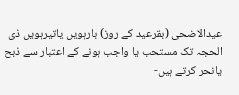عیدالاضحی (بقرعید کے روز) بارہویں یاتیرہویں ذی الحجہ تک مستحب یا واجب ہونے کے اعتبار سے ذبح یانحر کرتے ہیں-